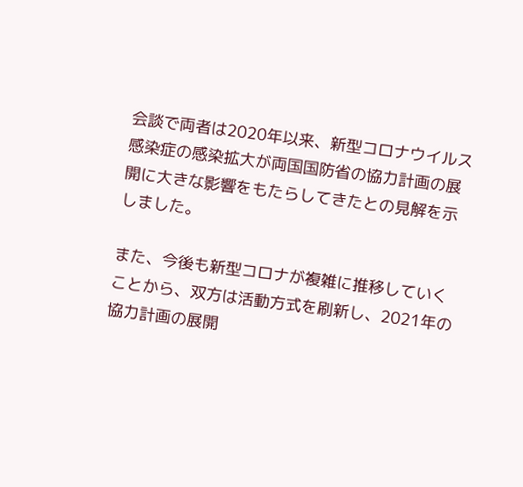会談で両者は2020年以来、新型コロナウイルス感染症の感染拡大が両国国防省の協力計画の展開に大きな影響をもたらしてきたとの見解を示しました。

また、今後も新型コロナが複雑に推移していくことから、双方は活動方式を刷新し、2021年の協力計画の展開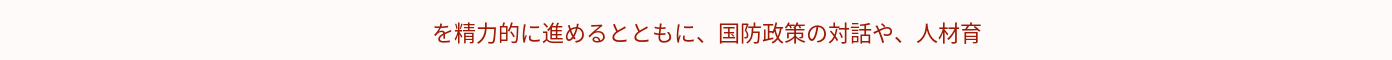を精力的に進めるとともに、国防政策の対話や、人材育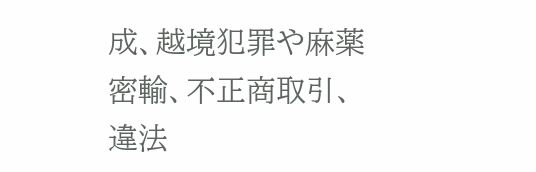成、越境犯罪や麻薬密輸、不正商取引、違法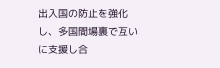出入国の防止を強化し、多国間場裏で互いに支援し合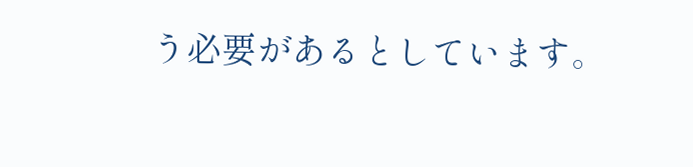う必要があるとしています。